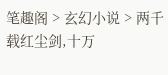笔趣阁 > 玄幻小说 > 两千载红尘剑,十万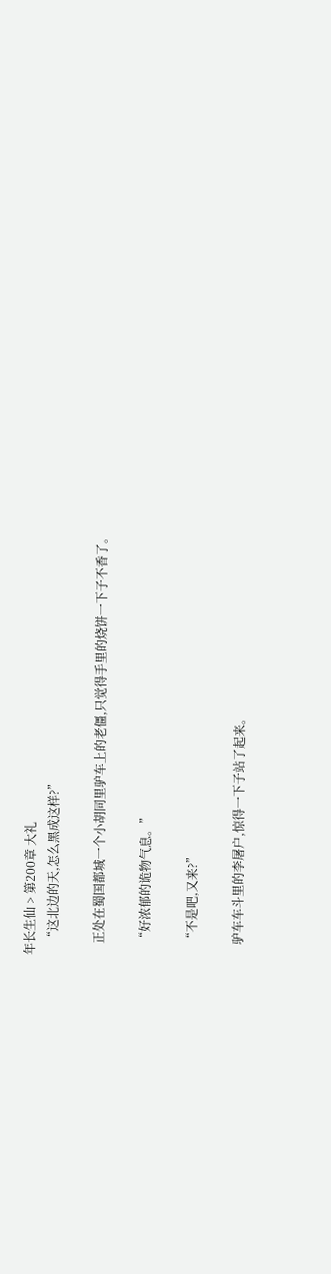年长生仙 > 第200章 大礼
    “这北边的天,怎么黑成这样?”

    正处在蜀国都城一个小胡同里驴车上的老僵,只觉得手里的烧饼一下子不香了。

    “好浓郁的诡物气息。”

    “不是吧,又来?”

    驴车车斗里的李屠户,惊得一下子站了起来。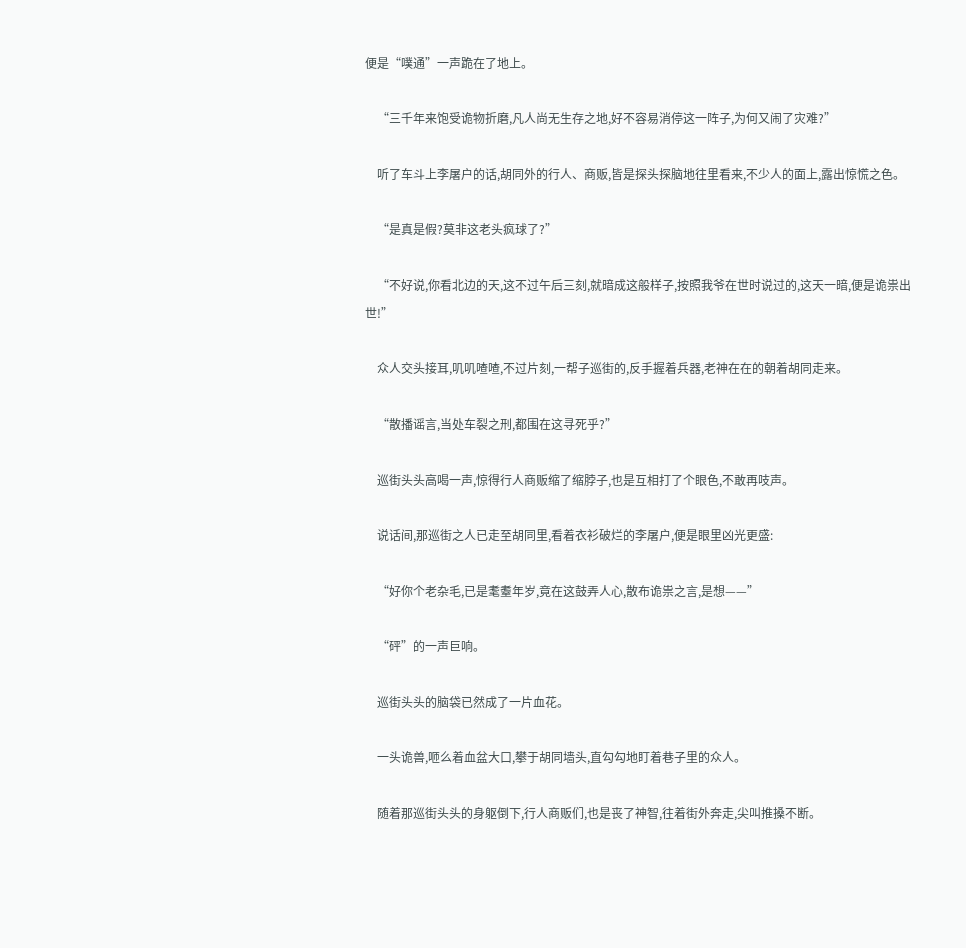便是“噗通”一声跪在了地上。

    “三千年来饱受诡物折磨,凡人尚无生存之地,好不容易消停这一阵子,为何又闹了灾难?”

    听了车斗上李屠户的话,胡同外的行人、商贩,皆是探头探脑地往里看来,不少人的面上,露出惊慌之色。

    “是真是假?莫非这老头疯球了?”

    “不好说,你看北边的天,这不过午后三刻,就暗成这般样子,按照我爷在世时说过的,这天一暗,便是诡祟出世!”

    众人交头接耳,叽叽喳喳,不过片刻,一帮子巡街的,反手握着兵器,老神在在的朝着胡同走来。

    “散播谣言,当处车裂之刑,都围在这寻死乎?”

    巡街头头高喝一声,惊得行人商贩缩了缩脖子,也是互相打了个眼色,不敢再吱声。

    说话间,那巡街之人已走至胡同里,看着衣衫破烂的李屠户,便是眼里凶光更盛:

    “好你个老杂毛,已是耄耋年岁,竟在这鼓弄人心,散布诡祟之言,是想——”

    “砰”的一声巨响。

    巡街头头的脑袋已然成了一片血花。

    一头诡兽,咂么着血盆大口,攀于胡同墙头,直勾勾地盯着巷子里的众人。

    随着那巡街头头的身躯倒下,行人商贩们,也是丧了神智,往着街外奔走,尖叫推搡不断。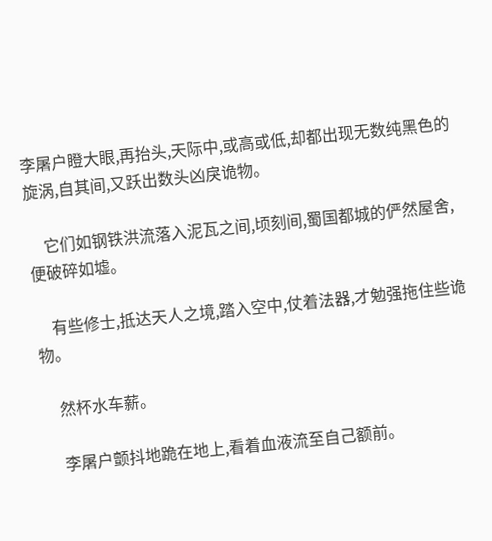李屠户瞪大眼,再抬头,天际中,或高或低,却都出现无数纯黑色的旋涡,自其间,又跃出数头凶戾诡物。

    它们如钢铁洪流落入泥瓦之间,顷刻间,蜀国都城的俨然屋舍,便破碎如墟。

    有些修士,抵达天人之境,踏入空中,仗着法器,才勉强拖住些诡物。

    然杯水车薪。

    李屠户颤抖地跪在地上,看着血液流至自己额前。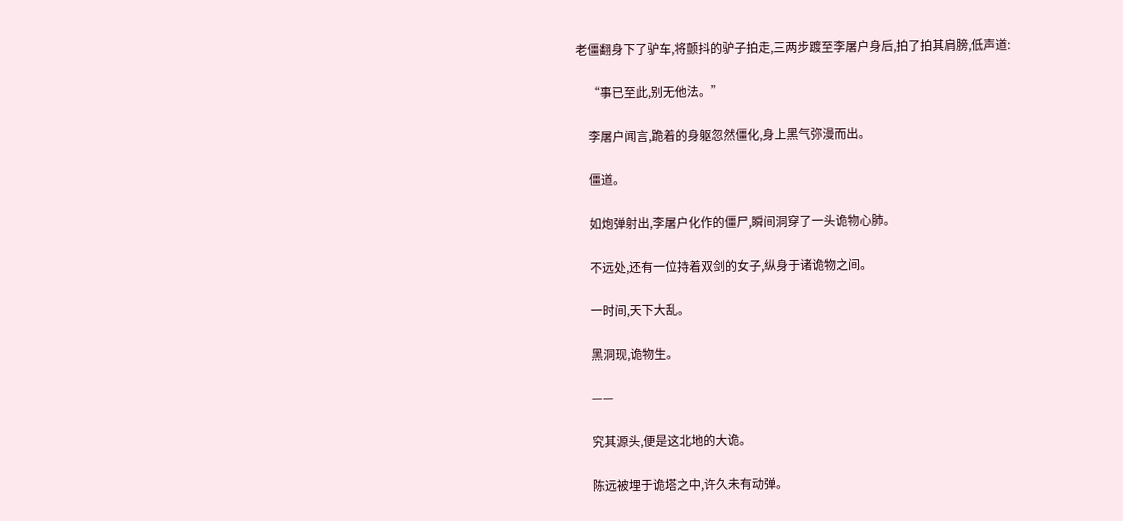老僵翻身下了驴车,将颤抖的驴子拍走,三两步踱至李屠户身后,拍了拍其肩膀,低声道:

    “事已至此,别无他法。”

    李屠户闻言,跪着的身躯忽然僵化,身上黑气弥漫而出。

    僵道。

    如炮弹射出,李屠户化作的僵尸,瞬间洞穿了一头诡物心肺。

    不远处,还有一位持着双剑的女子,纵身于诸诡物之间。

    一时间,天下大乱。

    黑洞现,诡物生。

    ——

    究其源头,便是这北地的大诡。

    陈远被埋于诡塔之中,许久未有动弹。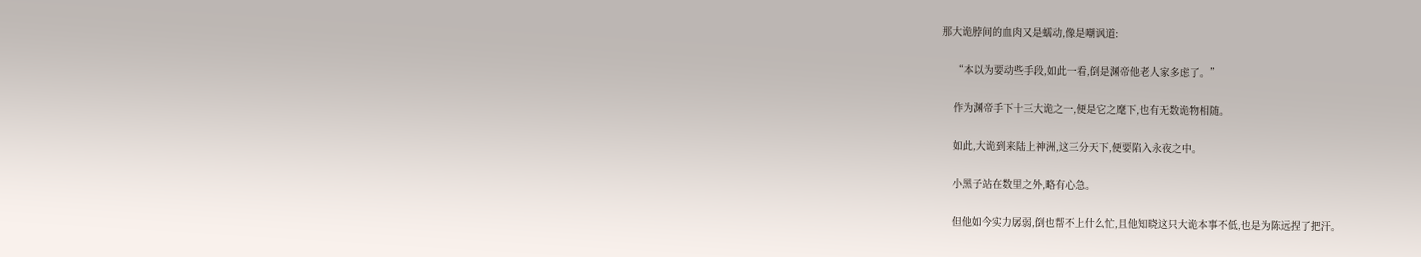那大诡脖间的血肉又是蠕动,像是嘲讽道:

    “本以为要动些手段,如此一看,倒是渊帝他老人家多虑了。”

    作为渊帝手下十三大诡之一,便是它之麾下,也有无数诡物相随。

    如此,大诡到来陆上神洲,这三分天下,便要陷入永夜之中。

    小黑子站在数里之外,略有心急。

    但他如今实力孱弱,倒也帮不上什么忙,且他知晓这只大诡本事不低,也是为陈远捏了把汗。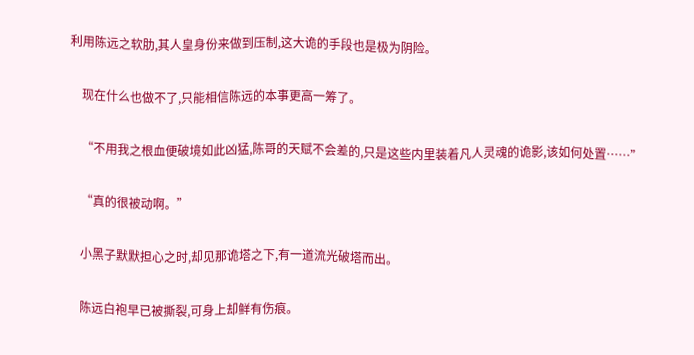利用陈远之软肋,其人皇身份来做到压制,这大诡的手段也是极为阴险。

    现在什么也做不了,只能相信陈远的本事更高一筹了。

    “不用我之根血便破境如此凶猛,陈哥的天赋不会差的,只是这些内里装着凡人灵魂的诡影,该如何处置……”

    “真的很被动啊。”

    小黑子默默担心之时,却见那诡塔之下,有一道流光破塔而出。

    陈远白袍早已被撕裂,可身上却鲜有伤痕。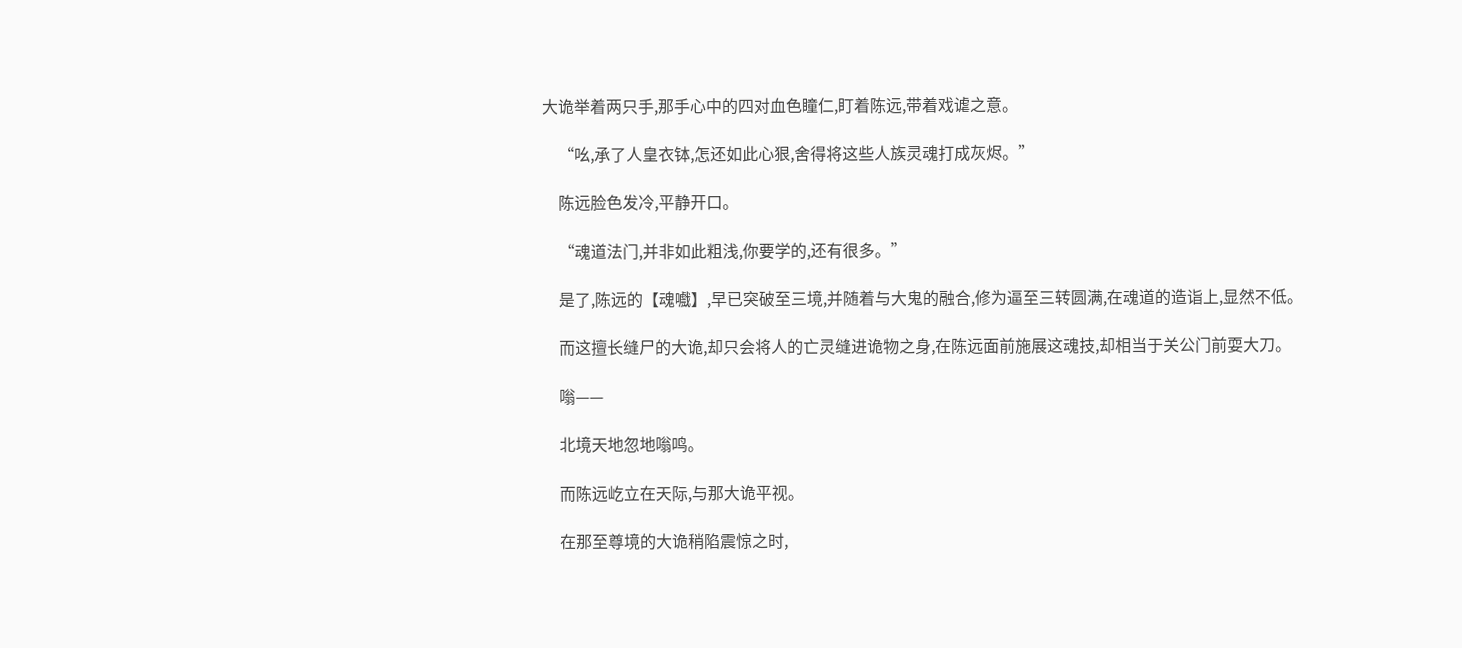大诡举着两只手,那手心中的四对血色瞳仁,盯着陈远,带着戏谑之意。

    “吆,承了人皇衣钵,怎还如此心狠,舍得将这些人族灵魂打成灰烬。”

    陈远脸色发冷,平静开口。

    “魂道法门,并非如此粗浅,你要学的,还有很多。”

    是了,陈远的【魂嚱】,早已突破至三境,并随着与大鬼的融合,修为逼至三转圆满,在魂道的造诣上,显然不低。

    而这擅长缝尸的大诡,却只会将人的亡灵缝进诡物之身,在陈远面前施展这魂技,却相当于关公门前耍大刀。

    嗡——

    北境天地忽地嗡鸣。

    而陈远屹立在天际,与那大诡平视。

    在那至尊境的大诡稍陷震惊之时,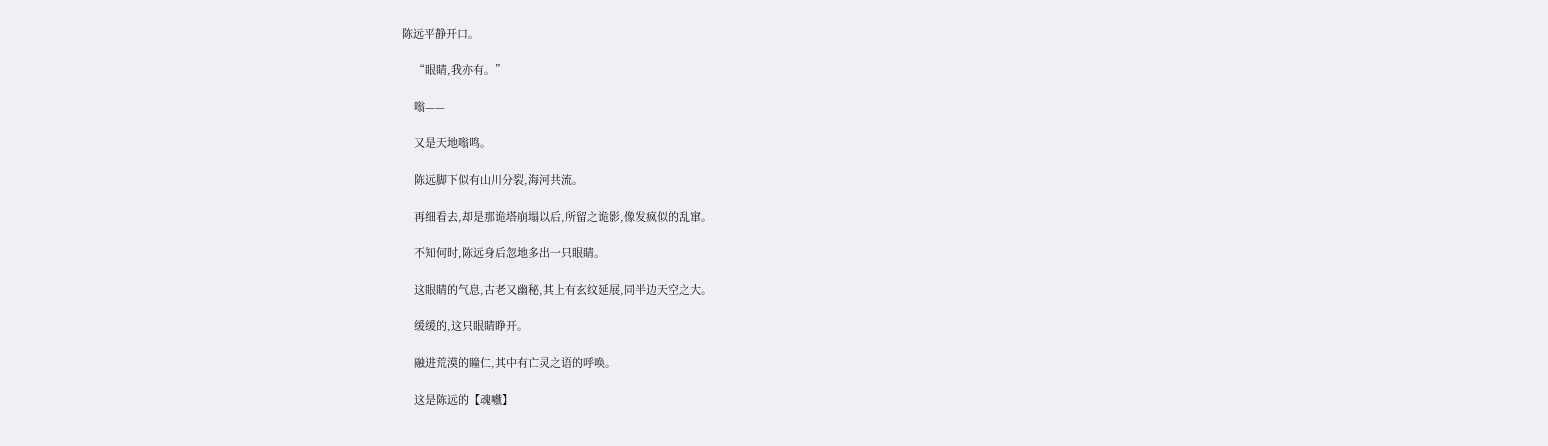陈远平静开口。

    “眼睛,我亦有。”

    嗡——

    又是天地嗡鸣。

    陈远脚下似有山川分裂,海河共流。

    再细看去,却是那诡塔崩塌以后,所留之诡影,像发疯似的乱窜。

    不知何时,陈远身后忽地多出一只眼睛。

    这眼睛的气息,古老又幽秘,其上有玄纹延展,同半边天空之大。

    缓缓的,这只眼睛睁开。

    融进荒漠的瞳仁,其中有亡灵之语的呼唤。

    这是陈远的【魂嚱】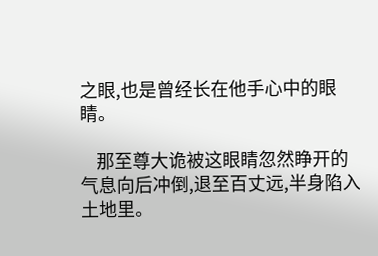之眼,也是曾经长在他手心中的眼睛。

    那至尊大诡被这眼睛忽然睁开的气息向后冲倒,退至百丈远,半身陷入土地里。